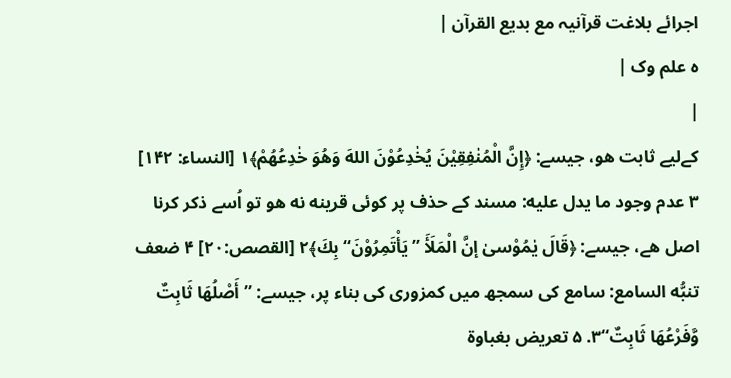اجرائے بلاغت قرآنیہ مع بدیع القرآن |
ہ علم وک |
|
كےلیے ثابت هو، جیسے: ﴿إِنَّ الْمُنٰفِقِیْنَ یُخٰدِعُوْنَ اللهَ وَهُوَ خٰدِعُهُمْ﴾۱ [النساء: ۱۴۲] ۳ عدم وجود ما یدل علیه: مسند كے حذف پر كوئی قرینه نه هو تو اُسے ذكر كرنا اصل هے، جیسے: ﴿قَالَ یٰمُوْسیٰ إنَّ الْمَلَأَ ’’یَأْتَمِرُوْنَ‘‘ بِكَ﴾۲ [القصص:۲۰] ۴ ضعف تنبُّه السامع: سامع كی سمجھ میں كمزوری كی بناء پر، جیسے: ’’أَصْلُهَا ثَابِتٌ وَّفَرْعُهَا ثَابِتٌ‘‘۳. ۵ تعریض بغباوة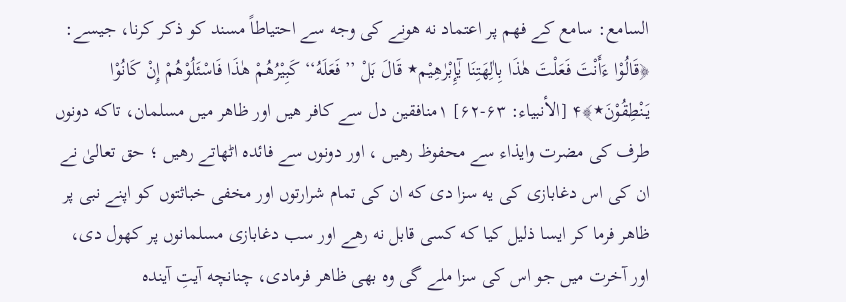السامع: سامع كے فهم پر اعتماد نه هونے كی وجه سے احتیاطاً مسند كو ذكر كرنا، جیسے: ﴿قَالُوْا ءَأَنْتَ فَعَلْتَ هٰذَا بِاٰلِهَتِنَا یٰٓإِبْرٰهِیْم٭ قَالَ بَلْ ’’فَعَلَهُ‘‘ كَبِیْرُهُمْ هٰذَا فَاسْئَلُوْهُمْ إِنْ كَانُوْا یَنْطِقُوْنَ٭﴾۴ [الأنبیاء: ۶۳-۶۲] ۱منافقین دل سے كافر هیں اور ظاهر میں مسلمان، تاكه دونوں طرف كی مضرت وایذاء سے محفوظ رهیں ، اور دونوں سے فائده اٹھاتے رهیں ؛ حق تعالیٰ نے ان كی اس دغابازی كی یه سزا دی كه ان كی تمام شرارتوں اور مخفی خباثتوں كو اپنے نبی پر ظاهر فرما كر ایسا ذلیل كیا كه كسی قابل نه رهے اور سب دغابازی مسلمانوں پر كھول دی، اور آخرت میں جو اس كی سزا ملے گی وه بھی ظاهر فرمادی، چنانچه آیتِ آینده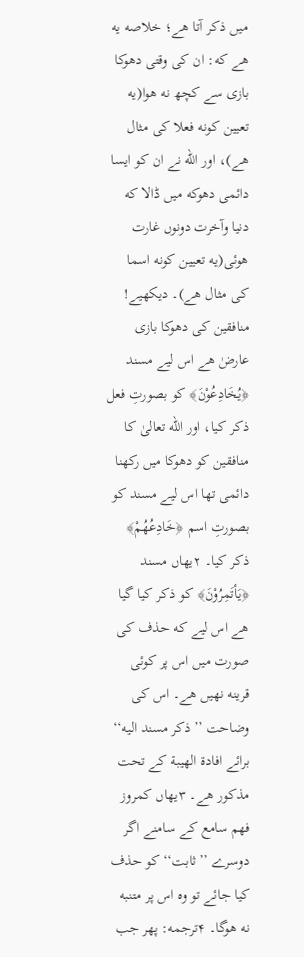میں ذكر آتا هے؛ خلاصه یه هے كه: ان كی وقتی دھوكا بازی سے كچھ نه هوا(یه تعیین كونه فعلا كی مثال هے)، اور الله نے ان كو ایسا دائمی دھوكه میں ڈالا كه دنیا وآخرت دونوں غارت هوئی(یه تعیین كونه اسما كی مثال هے)۔ دیكھیے! منافقین كی دھوكا بازی عارضٰ هے اس لیے مسند ﴿یُخَادِعُوْنَ﴾ كو بصورتِ فعل ذكر كیا، اور الله تعالیٰ كا منافقین كو دھوكا میں ركھنا دائمی تھا اس لیے مسند كو بصورتِ اسم ﴿خَادِعُهُمْ﴾ ذكر كیا۔ ۲یهاں مسند ﴿یَأتَمِرُوْنَ﴾ كو ذكر كیا گیا هے اس لیے كه حذف كی صورت میں اس پر كوئی قرینه نهیں هے۔ اس كی وضاحت ’’ذكر مسند الیه‘‘ برائے افادة الهیبة كے تحت مذكور هے۔ ۳یهاں كمروز فهم سامع كے سامنے اگر دوسرے ’’ثابت‘‘ كو حذف كیا جائے تو وه اس پر متنبه نه هوگا۔ ۴ترجمه: پھر جب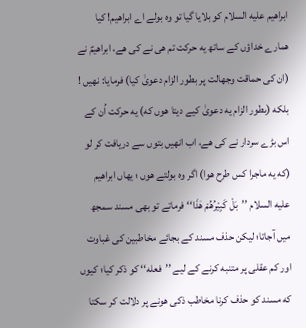ابراهیم علیه السلام كو بلایا گیا تو وه بولے اے ابراهیم! كیا همارے خداؤں كے ساتھ یه حركت تم هی نے كی هے، ابراهیمؑ نے (ان كی حماقت وجهالت پر بطور الزام دعویٰ كیا) فرمایا: نهیں ! بلكه (بطور الزام یه دعویٰ كیے دیتا هوں كه) یه حركت اُن كے اس بڑے سردار نے كی هے، اب انهیں بتوں سے دریافت كر لو (كه یه ماجرا كس طرح هوا) اگر وه بولتے هوں ؛ یهاں ابراهیم علیه السلام ’’بَلْ كَبِیْرُهُمْ هٰذَا‘‘ فرماتے تو بھی مسند سمجھ میں آجاتا؛ لیكن حذف مسند كے بجائے مخاطبین كی غباوت اور كم عقلی پر متنبه كرنے كے لیے ’’فعله‘‘ كو ذكر كیا؛ كیوں كه مسند كو حذف كرنا مخاطب ذكی هونے پر دلالت كر سكتا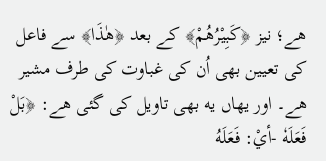هے؛ نیز ﴿كَبِیْرُهُمْ﴾ كے بعد ﴿هٰذَا﴾ سے فاعل كی تعیین بھی اُن كی غباوت كی طرف مشیر هے۔ اور یهاں یه بھی تاویل كی گئی هے: ﴿بَلْ فَعَلَهٗ -أيْ: فَعَلَهُ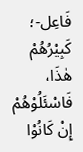فَاعِل-؛ كَبِیْرُهُمْ هٰذَا، فَاسْئَلُوْهُمْ إِنْ كَانُوْا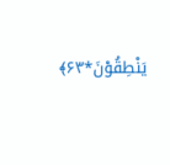یَنْطِقُوْنَ٭۶۳﴾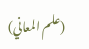(علم المعاني)